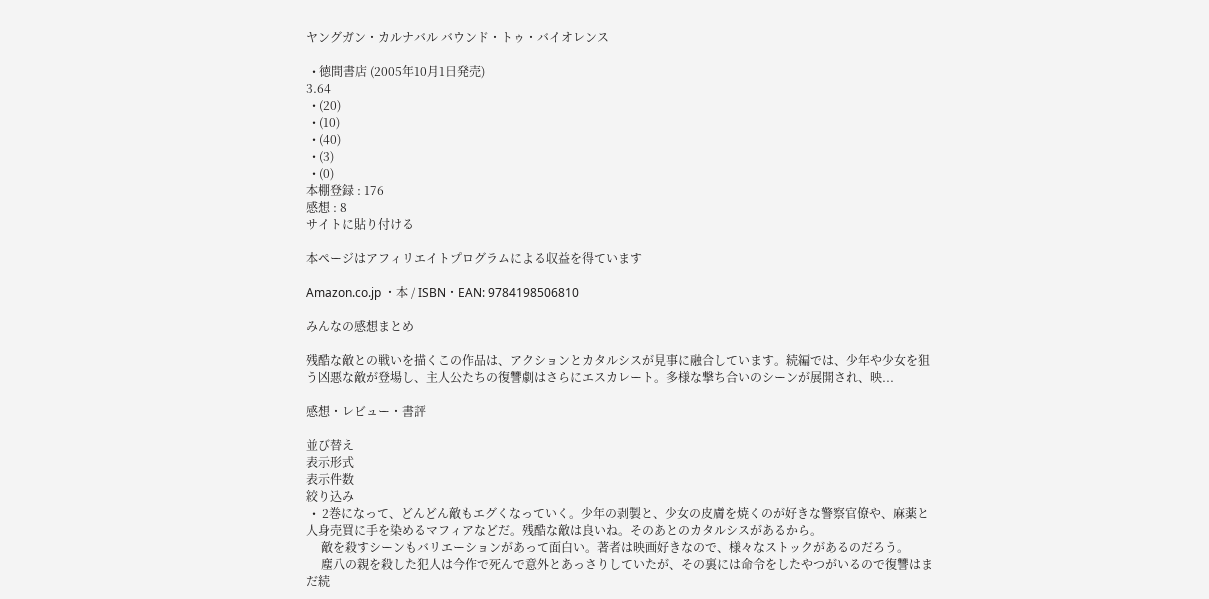ヤングガン・カルナバル バウンド・トゥ・バイオレンス

  • 徳間書店 (2005年10月1日発売)
3.64
  • (20)
  • (10)
  • (40)
  • (3)
  • (0)
本棚登録 : 176
感想 : 8
サイトに貼り付ける

本ページはアフィリエイトプログラムによる収益を得ています

Amazon.co.jp ・本 / ISBN・EAN: 9784198506810

みんなの感想まとめ

残酷な敵との戦いを描くこの作品は、アクションとカタルシスが見事に融合しています。続編では、少年や少女を狙う凶悪な敵が登場し、主人公たちの復讐劇はさらにエスカレート。多様な撃ち合いのシーンが展開され、映...

感想・レビュー・書評

並び替え
表示形式
表示件数
絞り込み
  •  2巻になって、どんどん敵もエグくなっていく。少年の剥製と、少女の皮膚を焼くのが好きな警察官僚や、麻薬と人身売買に手を染めるマフィアなどだ。残酷な敵は良いね。そのあとのカタルシスがあるから。
     敵を殺すシーンもバリエーションがあって面白い。著者は映画好きなので、様々なストックがあるのだろう。
     塵八の親を殺した犯人は今作で死んで意外とあっさりしていたが、その裏には命令をしたやつがいるので復讐はまだ続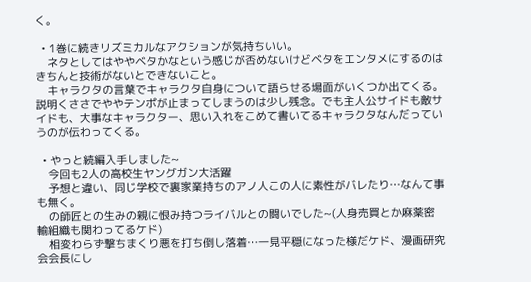く。

  • 1巻に続きリズミカルなアクションが気持ちいい。
    ネタとしてはややベタかなという感じが否めないけどベタをエンタメにするのはきちんと技術がないとできないこと。
    キャラクタの言葉でキャラクタ自身について語らせる場面がいくつか出てくる。説明くささでややテンポが止まってしまうのは少し残念。でも主人公サイドも敵サイドも、大事なキャラクター、思い入れをこめて書いてるキャラクタなんだっていうのが伝わってくる。

  • やっと続編入手しました~
    今回も2人の高校生ヤングガン大活躍
    予想と違い、同じ学校で裏家業持ちのアノ人この人に素性がバレたり…なんて事も無く。
    の師匠との生みの親に恨み持つライバルとの闘いでした~(人身売買とか麻薬密輸組織も関わってるケド)
    相変わらず撃ちまくり悪を打ち倒し落着…一見平穏になった様だケド、漫画研究会会長にし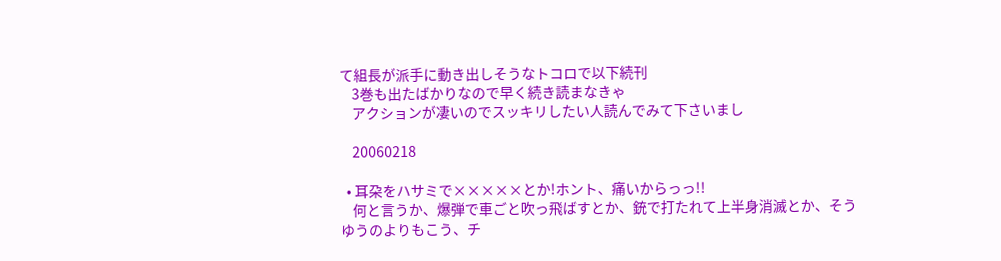て組長が派手に動き出しそうなトコロで以下続刊
    3巻も出たばかりなので早く続き読まなきゃ
    アクションが凄いのでスッキリしたい人読んでみて下さいまし

    20060218

  • 耳朶をハサミで×××××とか!ホント、痛いからっっ!!
    何と言うか、爆弾で車ごと吹っ飛ばすとか、銃で打たれて上半身消滅とか、そうゆうのよりもこう、チ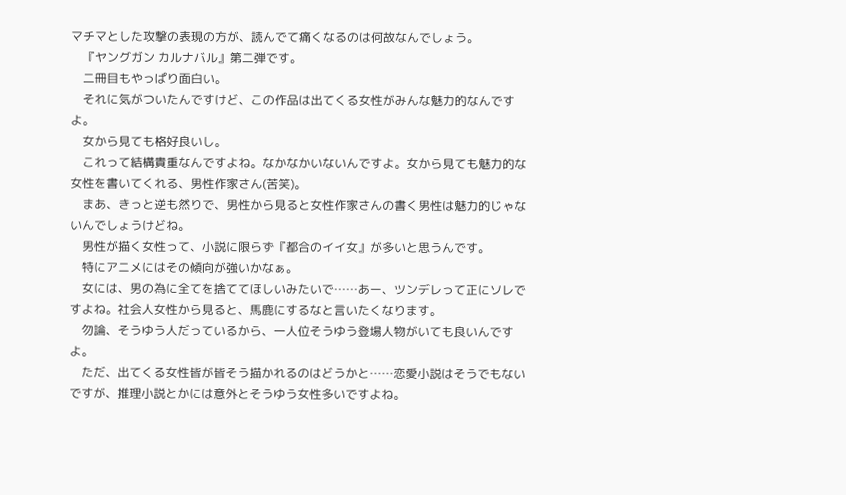マチマとした攻撃の表現の方が、読んでて痛くなるのは何故なんでしょう。
    『ヤングガン カルナバル』第二弾です。
    二冊目もやっぱり面白い。
    それに気がついたんですけど、この作品は出てくる女性がみんな魅力的なんですよ。
    女から見ても格好良いし。
    これって結構貴重なんですよね。なかなかいないんですよ。女から見ても魅力的な女性を書いてくれる、男性作家さん(苦笑)。
    まあ、きっと逆も然りで、男性から見ると女性作家さんの書く男性は魅力的じゃないんでしょうけどね。
    男性が描く女性って、小説に限らず『都合のイイ女』が多いと思うんです。
    特にアニメにはその傾向が強いかなぁ。
    女には、男の為に全てを捨ててほしいみたいで……あー、ツンデレって正にソレですよね。社会人女性から見ると、馬鹿にするなと言いたくなります。
    勿論、そうゆう人だっているから、一人位そうゆう登場人物がいても良いんですよ。
    ただ、出てくる女性皆が皆そう描かれるのはどうかと……恋愛小説はそうでもないですが、推理小説とかには意外とそうゆう女性多いですよね。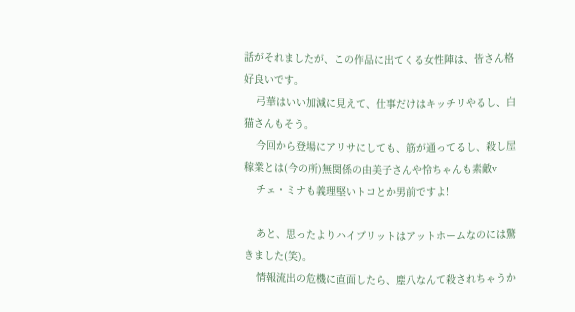話がそれましたが、この作品に出てくる女性陣は、皆さん格好良いです。
    弓華はいい加減に見えて、仕事だけはキッチリやるし、白猫さんもそう。
    今回から登場にアリサにしても、筋が通ってるし、殺し屋稼業とは(今の所)無関係の由美子さんや怜ちゃんも素敵v
    チェ・ミナも義理堅いトコとか男前ですよ!

    あと、思ったよりハイブリットはアットホームなのには驚きました(笑)。
    情報流出の危機に直面したら、塵八なんて殺されちゃうか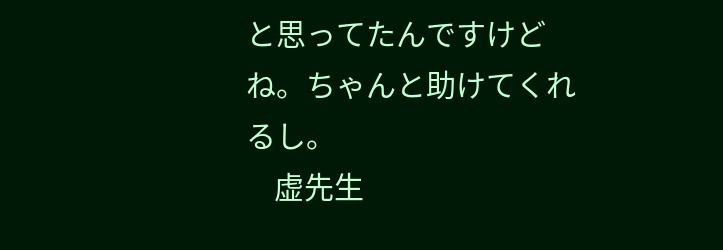と思ってたんですけどね。ちゃんと助けてくれるし。
    虚先生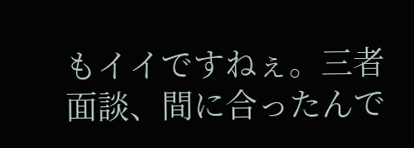もイイですねぇ。三者面談、間に合ったんで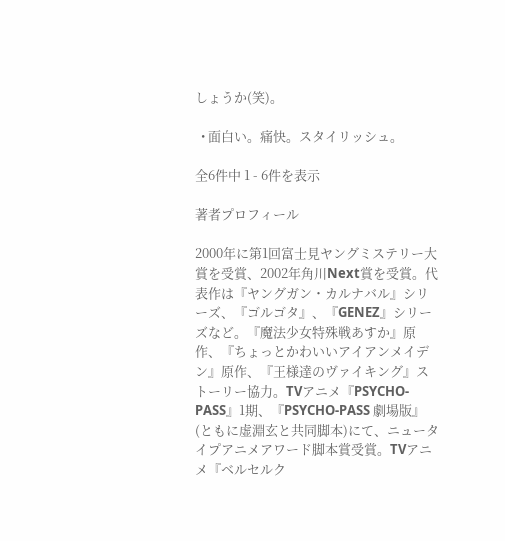しょうか(笑)。

  • 面白い。痛快。スタイリッシュ。

全6件中 1 - 6件を表示

著者プロフィール

2000年に第1回富士見ヤングミステリー大賞を受賞、2002年角川Next賞を受賞。代表作は『ヤングガン・カルナバル』シリーズ、『ゴルゴタ』、『GENEZ』シリーズなど。『魔法少女特殊戦あすか』原作、『ちょっとかわいいアイアンメイデン』原作、『王様達のヴァイキング』ストーリー協力。TVアニメ『PSYCHO‐PASS』1期、『PSYCHO‐PASS 劇場版』(ともに虚淵玄と共同脚本)にて、ニュータイプアニメアワード脚本賞受賞。TVアニメ『ベルセルク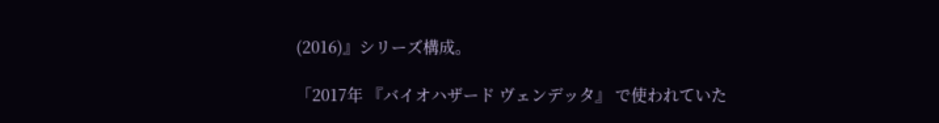(2016)』シリーズ構成。

「2017年 『バイオハザード ヴェンデッタ』 で使われていた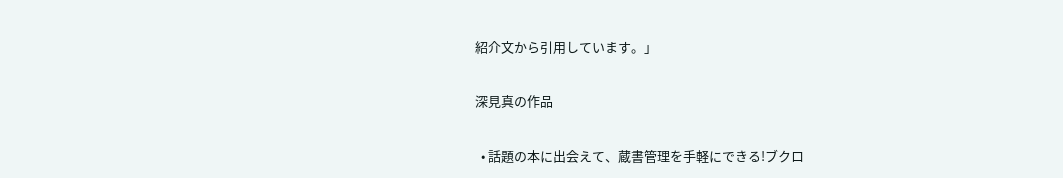紹介文から引用しています。」

深見真の作品

  • 話題の本に出会えて、蔵書管理を手軽にできる!ブクロ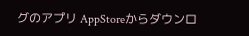グのアプリ AppStoreからダウンロ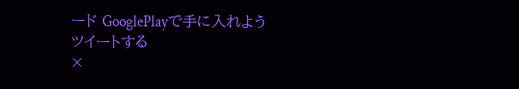ード GooglePlayで手に入れよう
ツイートする
×